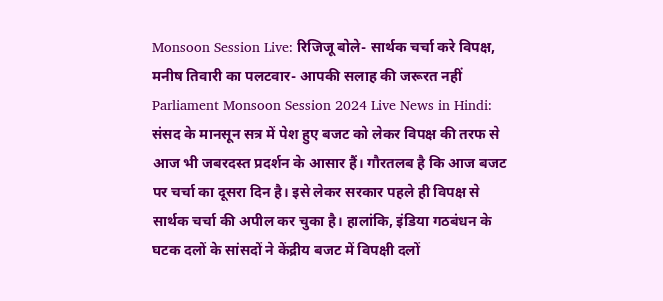Monsoon Session Live: रिजिजू बोले- सार्थक चर्चा करे विपक्ष, मनीष तिवारी का पलटवार- आपकी सलाह की जरूरत नहीं
Parliament Monsoon Session 2024 Live News in Hindi: संसद के मानसून सत्र में पेश हुए बजट को लेकर विपक्ष की तरफ से आज भी जबरदस्त प्रदर्शन के आसार हैं। गौरतलब है कि आज बजट पर चर्चा का दूसरा दिन है। इसे लेकर सरकार पहले ही विपक्ष से सार्थक चर्चा की अपील कर चुका है। हालांकि, इंडिया गठबंधन के घटक दलों के सांसदों ने केंद्रीय बजट में विपक्षी दलों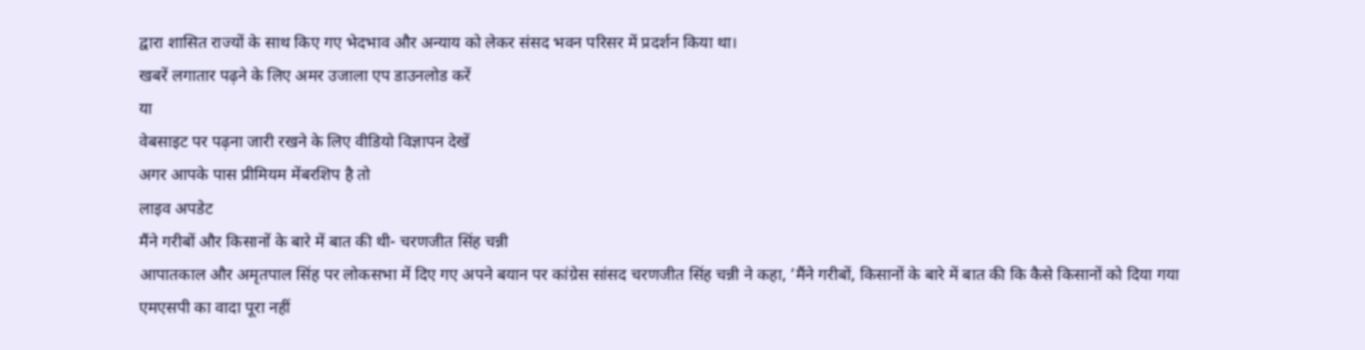द्वारा शासित राज्यों के साथ किए गए भेदभाव और अन्याय को लेकर संसद भवन परिसर में प्रदर्शन किया था।
खबरें लगातार पढ़ने के लिए अमर उजाला एप डाउनलोड करें
या
वेबसाइट पर पढ़ना जारी रखने के लिए वीडियो विज्ञापन देखें
अगर आपके पास प्रीमियम मेंबरशिप है तो
लाइव अपडेट
मैंने गरीबों और किसानों के बारे में बात की थी- चरणजीत सिंह चन्नी
आपातकाल और अमृतपाल सिंह पर लोकसभा में दिए गए अपने बयान पर कांग्रेस सांसद चरणजीत सिंह चन्नी ने कहा, ‘मैंने गरीबों, किसानों के बारे में बात की कि कैसे किसानों को दिया गया एमएसपी का वादा पूरा नहीं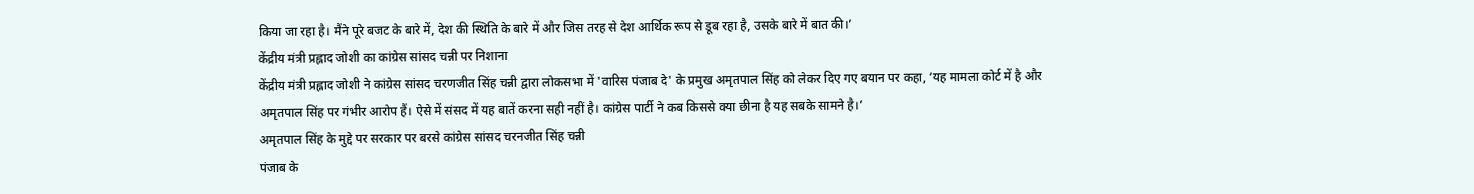किया जा रहा है। मैंने पूरे बजट के बारे में, देश की स्थिति के बारे में और जिस तरह से देश आर्थिक रूप से डूब रहा है, उसके बारे में बात की।’
केंद्रीय मंत्री प्रह्लाद जोशी का कांग्रेस सांसद चन्नी पर निशाना
केंद्रीय मंत्री प्रह्लाद जोशी ने कांग्रेस सांसद चरणजीत सिंह चन्नी द्वारा लोकसभा में 'वारिस पंजाब दे' के प्रमुख अमृतपाल सिंह को लेकर दिए गए बयान पर कहा, ‘यह मामला कोर्ट में है और अमृतपाल सिंह पर गंभीर आरोप हैं। ऐसे में संसद में यह बातें करना सही नहीं है। कांग्रेस पार्टी ने कब किससे क्या छीना है यह सबके सामने है।’
अमृतपाल सिंह के मुद्दे पर सरकार पर बरसे कांग्रेस सांसद चरनजीत सिंह चन्नी
पंजाब के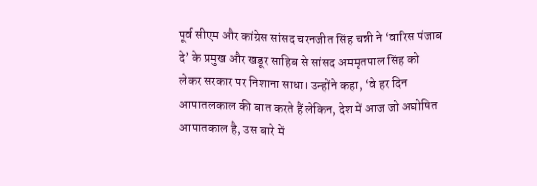पूर्व सीएम और कांग्रेस सांसद चरनजीत सिंह चन्नी ने ‘वारिस पंजाब दे’ के प्रमुख और खडूर साहिब से सांसद अममृतपाल सिंह को लेकर सरकार पर निशाना साधा। उन्होंने कहा, ‘वे हर दिन आपातलकाल की बात करते हैं लेकिन, देश में आज जो अघोषित आपातकाल है, उस बारे में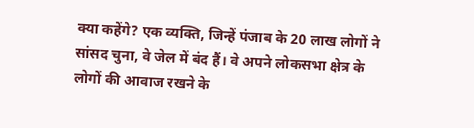क्या कहेंगे? एक व्यक्ति, जिन्हें पंजाब के 20 लाख लोगों ने सांसद चुना, वे जेल में बंद हैं। वे अपने लोकसभा क्षेत्र के लोगों की आवाज रखने के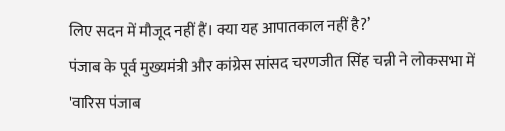लिए सदन में मौजूद नहीं हैं। क्या यह आपातकाल नहीं है?’
पंजाब के पूर्व मुख्यमंत्री और कांग्रेस सांसद चरणजीत सिंह चन्नी ने लोकसभा में 'वारिस पंजाब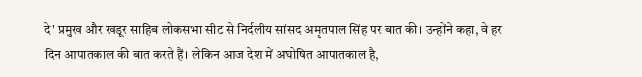दे' प्रमुख और खडूर साहिब लोकसभा सीट से निर्दलीय सांसद अमृतपाल सिंह पर बात की। उन्होंने कहा, वे हर दिन आपातकाल की बात करते हैं। लेकिन आज देश में अघोषित आपातकाल है,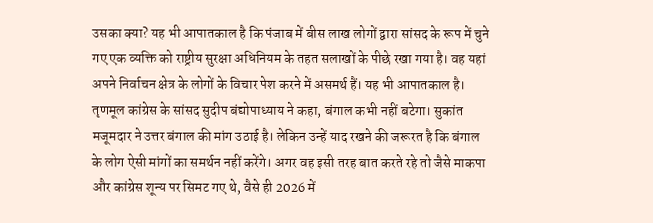उसका क्या? यह भी आपातकाल है कि पंजाब में बीस लाख लोगों द्वारा सांसद के रूप में चुने गए एक व्यक्ति को राष्ट्रीय सुरक्षा अधिनियम के तहत सलाखों के पीछे रखा गया है। वह यहां अपने निर्वाचन क्षेत्र के लोगों के विचार पेश करने में असमर्थ हैं। यह भी आपातकाल है।
तृणमूल कांग्रेस के सांसद सुदीप बंद्योपाध्याय ने कहा, बंगाल कभी नहीं बटेगा। सुकांत मजूमदार ने उत्तर बंगाल की मांग उठाई है। लेकिन उन्हें याद रखने की जरूरत है कि बंगाल के लोग ऐसी मांगों का समर्थन नहीं करेंगे। अगर वह इसी तरह बात करते रहे तो जैसे माकपा और कांग्रेस शून्य पर सिमट गए थे, वैसे ही 2026 में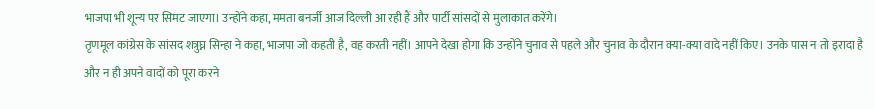भाजपा भी शून्य पर सिमट जाएगा। उन्होंने कहा, ममता बनर्जी आज दिल्ली आ रही हैं और पार्टी सांसदों से मुलाकात करेंगे।
तृणमूल कांग्रेस के सांसद शत्रुघ्न सिन्हा ने कहा, भाजपा जो कहती है, वह करती नहीं। आपने देखा होगा कि उन्होंने चुनाव से पहले और चुनाव के दौरान क्या-क्या वादे नहीं किए। उनके पास न तो इरादा है और न ही अपने वादों को पूरा करने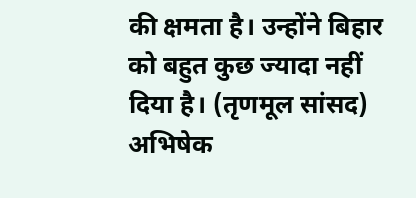की क्षमता है। उन्होंने बिहार को बहुत कुछ ज्यादा नहीं दिया है। (तृणमूल सांसद) अभिषेक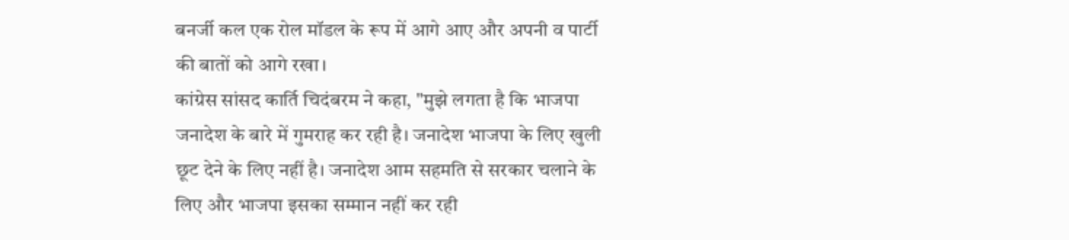बनर्जी कल एक रोल मॉडल के रूप में आगे आए और अपनी व पार्टी की बातों को आगे रखा।
कांग्रेस सांसद कार्ति चिदंबरम ने कहा, "मुझे लगता है कि भाजपा जनादेश के बारे में गुमराह कर रही है। जनादेश भाजपा के लिए खुली छूट देने के लिए नहीं है। जनादेश आम सहमति से सरकार चलाने के लिए और भाजपा इसका सम्मान नहीं कर रही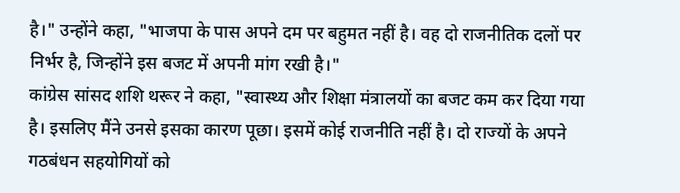है।" उन्होंने कहा, "भाजपा के पास अपने दम पर बहुमत नहीं है। वह दो राजनीतिक दलों पर निर्भर है, जिन्होंने इस बजट में अपनी मांग रखी है।"
कांग्रेस सांसद शशि थरूर ने कहा, "स्वास्थ्य और शिक्षा मंत्रालयों का बजट कम कर दिया गया है। इसलिए मैंने उनसे इसका कारण पूछा। इसमें कोई राजनीति नहीं है। दो राज्यों के अपने गठबंधन सहयोगियों को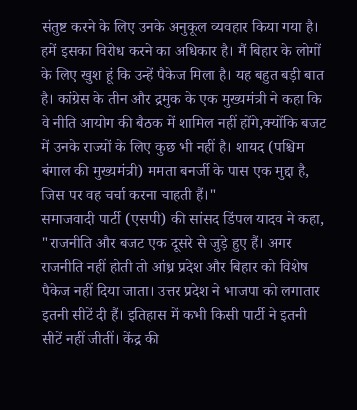संतुष्ट करने के लिए उनके अनुकूल व्यवहार किया गया है। हमें इसका विरोध करने का अधिकार है। मैं बिहार के लोगों के लिए खुश हूं कि उन्हें पैकेज मिला है। यह बहुत बड़ी बात है। कांग्रेस के तीन और द्रमुक के एक मुख्यमंत्री ने कहा कि वे नीति आयोग की बैठक में शामिल नहीं होंगे,क्योंकि बजट में उनके राज्यों के लिए कुछ भी नहीं है। शायद (पश्चिम बंगाल की मुख्यमंत्री) ममता बनर्जी के पास एक मुद्दा है, जिस पर वह चर्चा करना चाहती हैं।"
समाजवादी पार्टी (एसपी) की सांसद डिंपल यादव ने कहा, "राजनीति और बजट एक दूसरे से जुड़े हुए हैं। अगर राजनीति नहीं होती तो आंध्र प्रदेश और बिहार को विशेष पैकेज नहीं दिया जाता। उत्तर प्रदेश ने भाजपा को लगातार इतनी सीटें दी हैं। इतिहास में कभी किसी पार्टी ने इतनी सीटें नहीं जीतीं। केंद्र की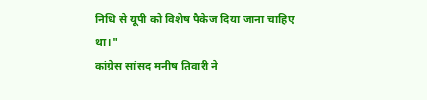निधि से यूपी को विशेष पैकेज दिया जाना चाहिए था।"
कांग्रेस सांसद मनीष तिवारी ने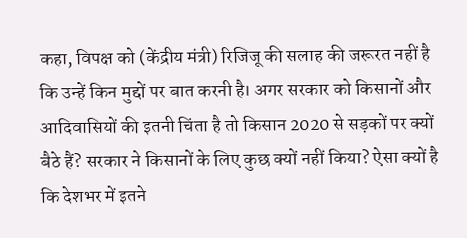कहा, विपक्ष को (केंद्रीय मंत्री) रिजिजू की सलाह की जरूरत नहीं है कि उन्हें किन मुद्दों पर बात करनी है। अगर सरकार को किसानों और आदिवासियों की इतनी चिंता है तो किसान 2020 से सड़कों पर क्यों बैठे हैं? सरकार ने किसानों के लिए कुछ क्यों नहीं किया? ऐसा क्यों है कि देशभर में इतने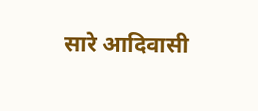सारे आदिवासी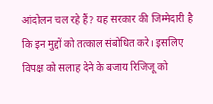आंदोलन चल रहे हैं? यह सरकार की जिम्मेदारी है कि इन मुद्दों को तत्काल संबोधित करे। इसलिए विपक्ष को सलाह देने के बजाय रिजिजू को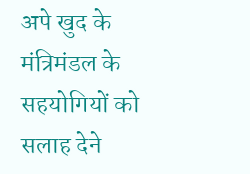अपे खुद के मंत्रिमंडल के सहयोगियों को सलाह देने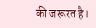की जरूरत है।